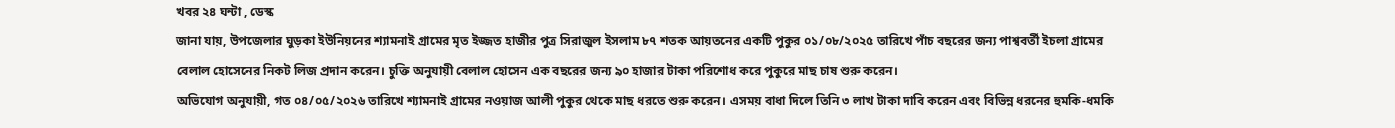খবর ২৪ ঘন্টা , ডেস্ক
জানা যায়, উপজেলার ঘুড়কা ইউনিয়নের শ্যামনাই গ্রামের মৃত ইজ্জত হাজীর পুত্র সিরাজুল ইসলাম ৮৭ শতক আয়তনের একটি পুকুর ০১/০৮/২০২৫ তারিখে পাঁচ বছরের জন্য পাশ্ববর্তী ইচলা গ্রামের বেলাল হোসেনের নিকট লিজ প্রদান করেন। চুক্তি অনুযায়ী বেলাল হোসেন এক বছরের জন্য ৯০ হাজার টাকা পরিশোধ করে পুকুরে মাছ চাষ শুরু করেন।
অভিযোগ অনুযায়ী, গত ০৪/০৫/২০২৬ তারিখে শ্যামনাই গ্রামের নওয়াজ আলী পুকুর থেকে মাছ ধরতে শুরু করেন। এসময় বাধা দিলে তিনি ৩ লাখ টাকা দাবি করেন এবং বিভিন্ন ধরনের হুমকি-ধমকি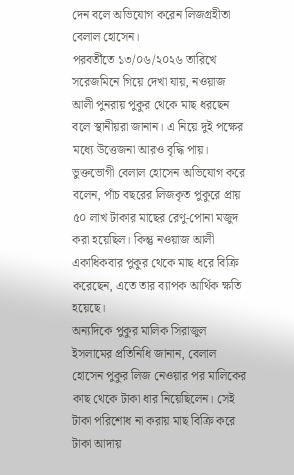দেন বলে অভিযোগ করেন লিজগ্রহীতা বেলাল হোসেন।
পরবর্তীতে ১৩/০৬/২০২৬ তারিখে সরেজমিনে গিয়ে দেখা যায়, নওয়াজ আলী পুনরায় পুকুর থেকে মাছ ধরছেন বলে স্থানীয়রা জানান। এ নিয়ে দুই পক্ষের মধ্যে উত্তেজনা আরও বৃদ্ধি পায়।
ভুক্তভোগী বেলাল হোসেন অভিযোগ করে বলেন, পাঁচ বছরের লিজকৃত পুকুরে প্রায় ৫০ লাখ টাকার মাছের রেণু-পোনা মজুদ করা হয়েছিল। কিন্তু নওয়াজ আলী একাধিকবার পুকুর থেকে মাছ ধরে বিক্রি করেছেন, এতে তার ব্যাপক আর্থিক ক্ষতি হয়েছে।
অন্যদিকে পুকুর মালিক সিরাজুল ইসলামের প্রতিনিধি জানান, বেলাল হোসেন পুকুর লিজ নেওয়ার পর মালিকের কাছ থেকে টাকা ধার নিয়েছিলেন। সেই টাকা পরিশোধ না করায় মাছ বিক্রি করে টাকা আদায়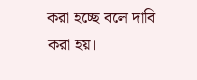করা হচ্ছে বলে দাবি করা হয়।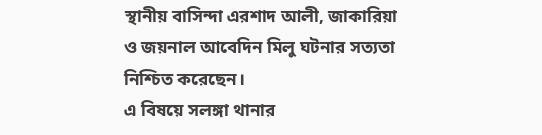স্থানীয় বাসিন্দা এরশাদ আলী, জাকারিয়া ও জয়নাল আবেদিন মিলু ঘটনার সত্যতা নিশ্চিত করেছেন।
এ বিষয়ে সলঙ্গা থানার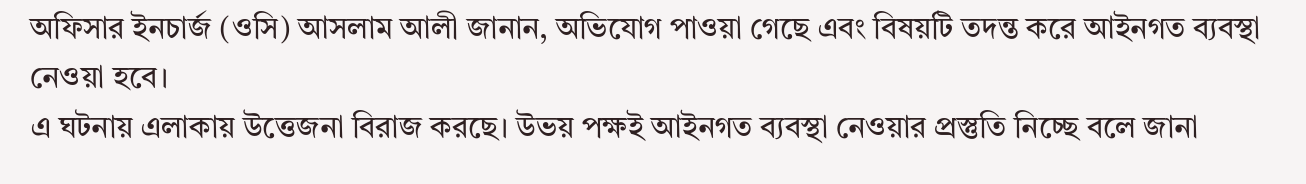অফিসার ইনচার্জ (ওসি) আসলাম আলী জানান, অভিযোগ পাওয়া গেছে এবং বিষয়টি তদন্ত করে আইনগত ব্যবস্থা নেওয়া হবে।
এ ঘটনায় এলাকায় উত্তেজনা বিরাজ করছে। উভয় পক্ষই আইনগত ব্যবস্থা নেওয়ার প্রস্তুতি নিচ্ছে বলে জানা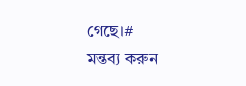গেছে।#
মন্তব্য করুন